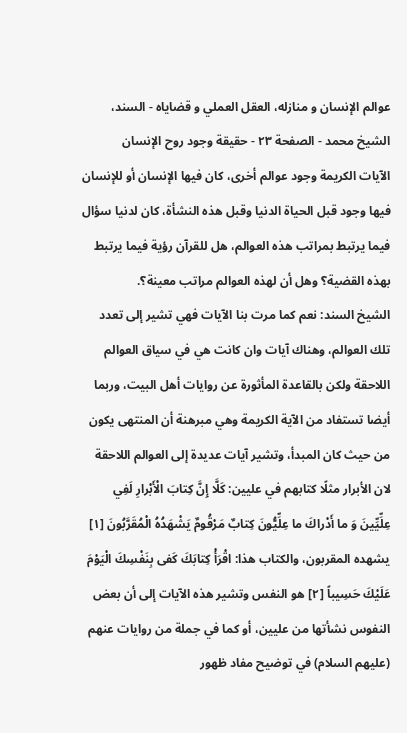عوالم الإنسان و منازله، العقل العملي و قضاياه - السند، الشيخ محمد - الصفحة ٢٣ - حقيقة وجود روح الإنسان
الآيات الكريمة وجود عوالم أخرى، كان فيها الإنسان أو للإنسان فيها وجود قبل الحياة الدنيا وقبل هذه النشأة، كان لدنيا سؤال فيما يرتبط بمراتب هذه العوالم، هل للقرآن رؤية فيما يرتبط بهذه القضية؟ وهل أن لهذه العوالم مراتب معينة؟.
الشيخ السند: نعم كما مرت بنا الآيات فهي تشير إلى تعدد تلك العوالم، وهناك آيات وان كانت هي في سياق العوالم اللاحقة ولكن بالقاعدة المأثورة عن روايات أهل البيت، وربما أيضا تستفاد من الآية الكريمة وهي مبرهنة أن المنتهى يكون من حيث كان المبدأ، وتشير آيات عديدة إلى العوالم اللاحقة لان الأبرار مثلًا كتابهم في عليين: كَلَّا إِنَّ كِتابَ الْأَبْرارِ لَفِي عِلِّيِّينَ وَ ما أَدْراكَ ما عِلِّيُّونَ كِتابٌ مَرْقُومٌ يَشْهَدُهُ الْمُقَرَّبُونَ [١] يشهده المقربون، والكتاب هذا: اقْرَأْ كِتابَكَ كَفى بِنَفْسِكَ الْيَوْمَ عَلَيْكَ حَسِيباً [٢] هو النفس وتشير هذه الآيات إلى أن بعض النفوس نشأتها من عليين، أو كما في جملة من روايات عنهم (عليهم السلام) في توضيح مفاد ظهور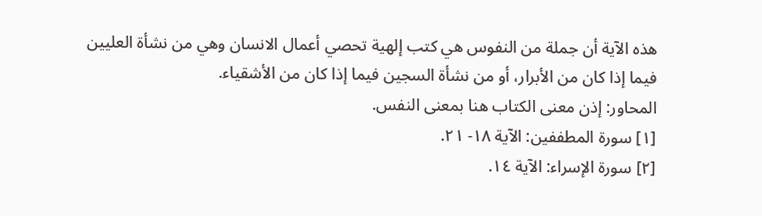هذه الآية أن جملة من النفوس هي كتب إلهية تحصي أعمال الانسان وهي من نشأة العليين فيما إذا كان من الأبرار، أو من نشأة السجين فيما إذا كان من الأشقياء.
المحاور: إذن معنى الكتاب هنا بمعنى النفس.
[١] سورة المطففين: الآية ١٨- ٢١.
[٢] سورة الإسراء: الآية ١٤.